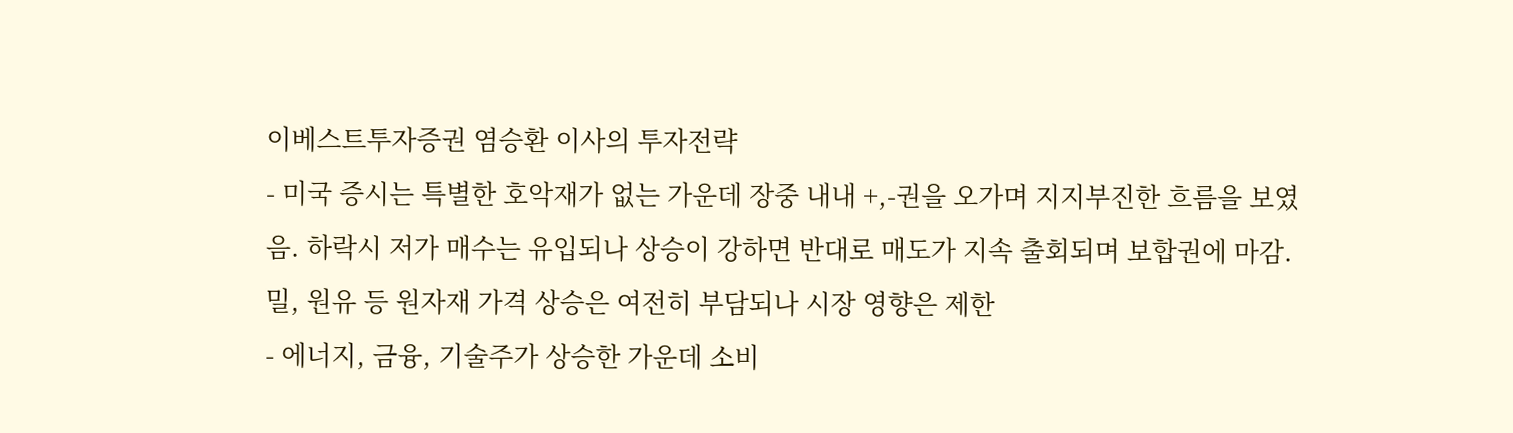이베스트투자증권 염승환 이사의 투자전략
- 미국 증시는 특별한 호악재가 없는 가운데 장중 내내 +,-권을 오가며 지지부진한 흐름을 보였음. 하락시 저가 매수는 유입되나 상승이 강하면 반대로 매도가 지속 출회되며 보합권에 마감. 밀, 원유 등 원자재 가격 상승은 여전히 부담되나 시장 영향은 제한
- 에너지, 금융, 기술주가 상승한 가운데 소비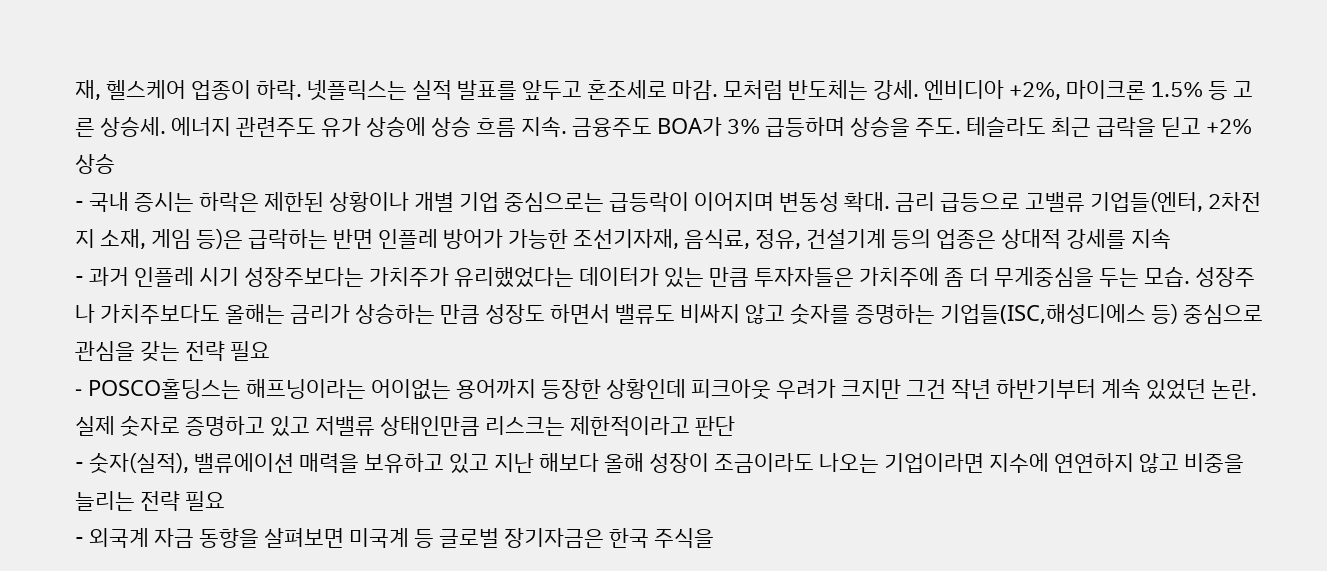재, 헬스케어 업종이 하락. 넷플릭스는 실적 발표를 앞두고 혼조세로 마감. 모처럼 반도체는 강세. 엔비디아 +2%, 마이크론 1.5% 등 고른 상승세. 에너지 관련주도 유가 상승에 상승 흐름 지속. 금융주도 BOA가 3% 급등하며 상승을 주도. 테슬라도 최근 급락을 딛고 +2% 상승
- 국내 증시는 하락은 제한된 상황이나 개별 기업 중심으로는 급등락이 이어지며 변동성 확대. 금리 급등으로 고밸류 기업들(엔터, 2차전지 소재, 게임 등)은 급락하는 반면 인플레 방어가 가능한 조선기자재, 음식료, 정유, 건설기계 등의 업종은 상대적 강세를 지속
- 과거 인플레 시기 성장주보다는 가치주가 유리했었다는 데이터가 있는 만큼 투자자들은 가치주에 좀 더 무게중심을 두는 모습. 성장주나 가치주보다도 올해는 금리가 상승하는 만큼 성장도 하면서 밸류도 비싸지 않고 숫자를 증명하는 기업들(ISC,해성디에스 등) 중심으로 관심을 갖는 전략 필요
- POSCO홀딩스는 해프닝이라는 어이없는 용어까지 등장한 상황인데 피크아웃 우려가 크지만 그건 작년 하반기부터 계속 있었던 논란. 실제 숫자로 증명하고 있고 저밸류 상태인만큼 리스크는 제한적이라고 판단
- 숫자(실적), 밸류에이션 매력을 보유하고 있고 지난 해보다 올해 성장이 조금이라도 나오는 기업이라면 지수에 연연하지 않고 비중을 늘리는 전략 필요
- 외국계 자금 동향을 살펴보면 미국계 등 글로벌 장기자금은 한국 주식을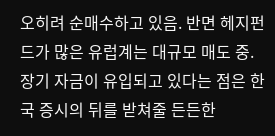오히려 순매수하고 있음. 반면 헤지펀드가 많은 유럽계는 대규모 매도 중. 장기 자금이 유입되고 있다는 점은 한국 증시의 뒤를 받쳐줄 든든한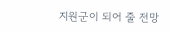지원군이 되어 줄 전망